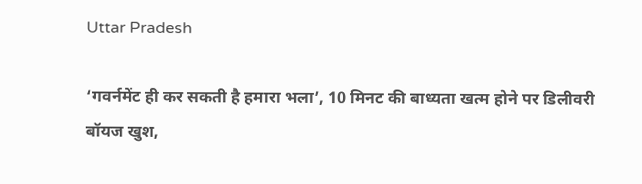Uttar Pradesh

‘गवर्नमेंट ही कर सकती है हमारा भला’, 10 मिनट की बाध्यता खत्म होने पर डिलीवरी बॉयज खुश,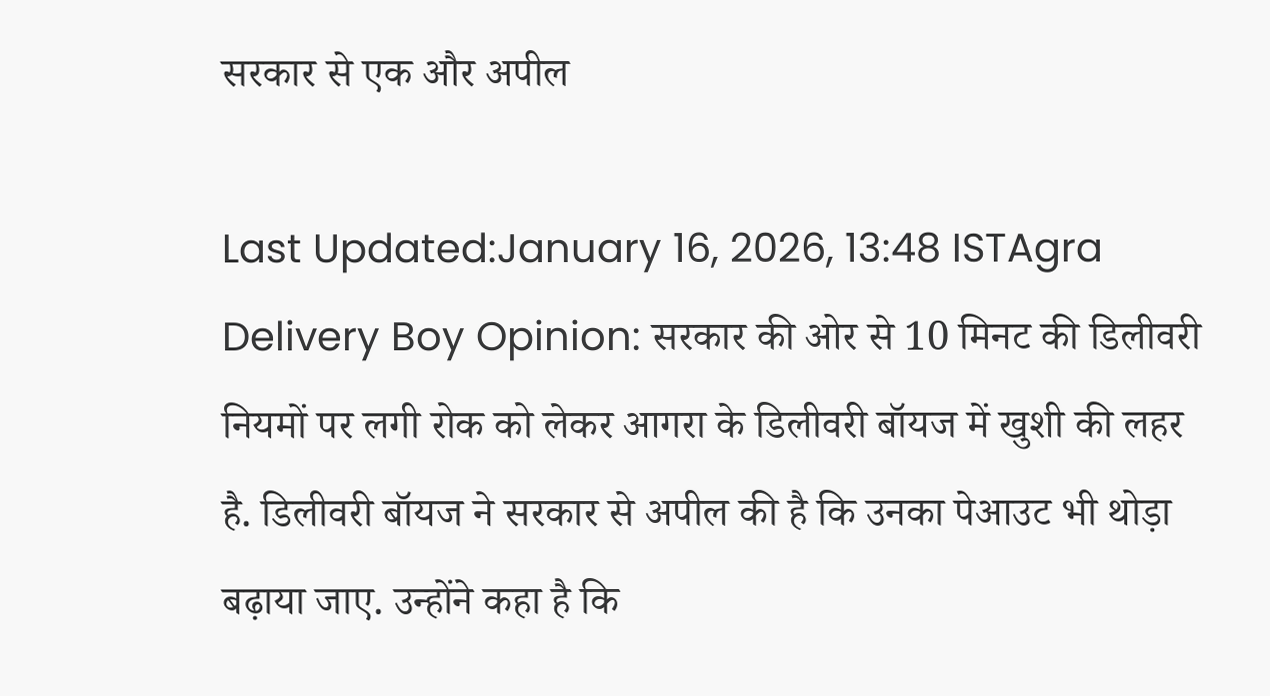सरकार से एक और अपील

Last Updated:January 16, 2026, 13:48 ISTAgra Delivery Boy Opinion: सरकार की ओर से 10 मिनट की डिलीवरी नियमों पर लगी रोक को लेकर आगरा के डिलीवरी बॉयज में खुशी की लहर है. डिलीवरी बॉयज ने सरकार से अपील की है कि उनका पेआउट भी थोड़ा बढ़ाया जाए. उन्होंने कहा है कि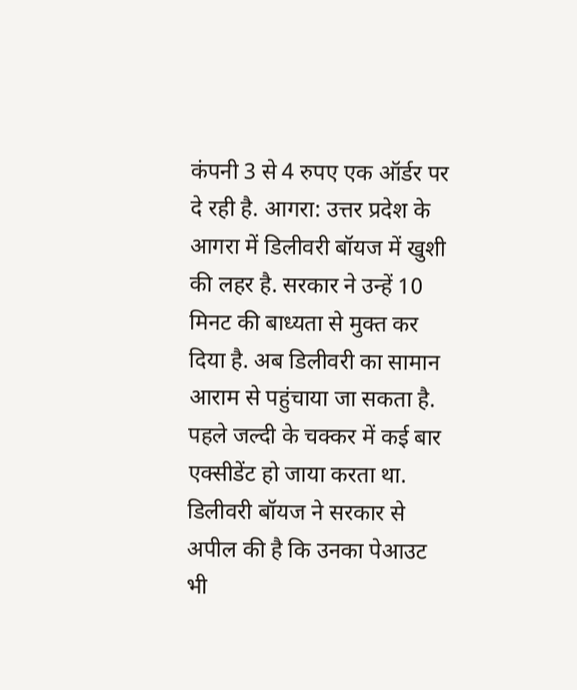कंपनी 3 से 4 रुपए एक ऑर्डर पर दे रही है. आगरा: उत्तर प्रदेश के आगरा में डिलीवरी बॉयज में खुशी की लहर है. सरकार ने उन्हें 10 मिनट की बाध्यता से मुक्त कर दिया है. अब डिलीवरी का सामान आराम से पहुंचाया जा सकता है. पहले जल्दी के चक्कर में कई बार एक्सीडेंट हो जाया करता था. डिलीवरी बॉयज ने सरकार से अपील की है कि उनका पेआउट भी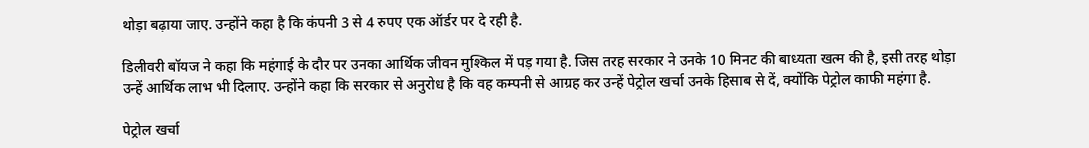थोड़ा बढ़ाया जाए. उन्होंने कहा है कि कंपनी 3 से 4 रुपए एक ऑर्डर पर दे रही है.

डिलीवरी बॉयज ने कहा कि महंगाई के दौर पर उनका आर्थिक जीवन मुश्किल में पड़ गया है. जिस तरह सरकार ने उनके 10 मिनट की बाध्यता खत्म की है, इसी तरह थोड़ा उन्हें आर्थिक लाभ भी दिलाए. उन्होंने कहा कि सरकार से अनुरोध है कि वह कम्पनी से आग्रह कर उन्हें पेट्रोल खर्चा उनके हिसाब से दें, क्योंकि पेट्रोल काफी महंगा है.

पेट्रोल खर्चा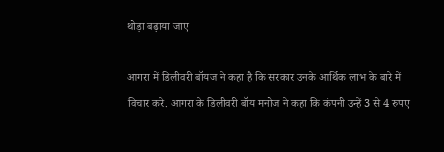थोड़ा बढ़ाया जाए

आगरा में डिलीवरी बॉयज ने कहा है कि सरकार उनके आर्थिक लाभ के बारे में विचार करे. आगरा के डिलीवरी बॉय मनोज ने कहा कि कंपनी उन्हें 3 से 4 रुपए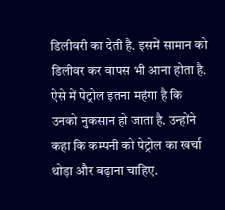डिलीवरी का देती है. इसमें सामान को डिलीवर कर वापस भी आना होता है. ऐसे में पेट्रोल इतना महंगा है कि उनको नुकसान हो जाता है. उन्होंने कहा कि कम्पनी को पेट्रोल का खर्चा थोड़ा और बढ़ाना चाहिए.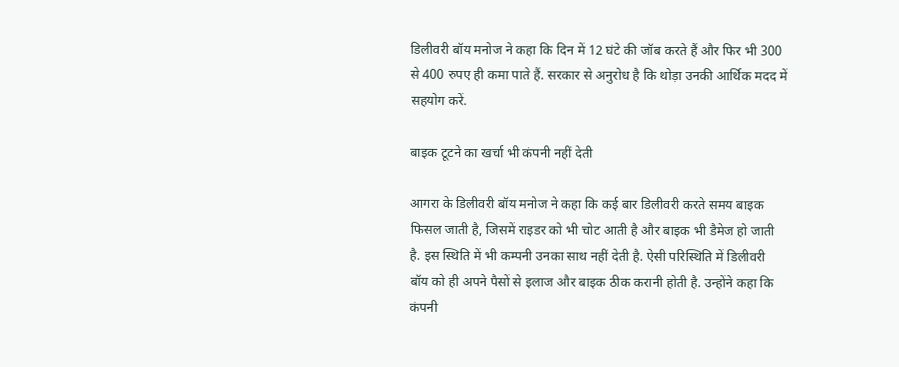डिलीवरी बॉय मनोज ने कहा कि दिन में 12 घंटे की जॉब करते हैं और फिर भी 300 से 400 रुपए ही कमा पाते हैं. सरकार से अनुरोध है कि थोड़ा उनकी आर्थिक मदद में सहयोग करें.

बाइक टूटने का खर्चा भी कंपनी नहीं देती

आगरा के डिलीवरी बॉय मनोज ने कहा कि कई बार डिलीवरी करते समय बाइक फिसल जाती है, जिसमें राइडर को भी चोट आती है और बाइक भी डैमेज हो जाती है. इस स्थिति में भी कम्पनी उनका साथ नहीं देती है. ऐसी परिस्थिति में डिलीवरी बॉय को ही अपने पैसों से इलाज और बाइक ठीक करानी होती है. उन्होंने कहा कि कंपनी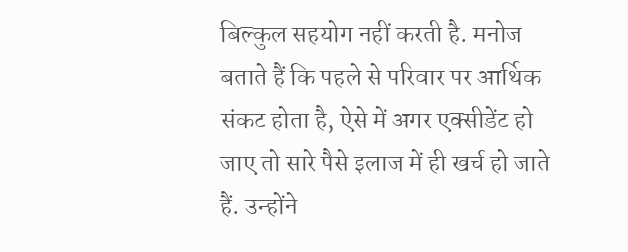बिल्कुल सहयोग नहीं करती है. मनोज बताते हैं कि पहले से परिवार पर आर्थिक संकट होता है, ऐसे में अगर एक्सीडेंट हो जाए तो सारे पैसे इलाज में ही खर्च हो जाते हैं. उन्होंने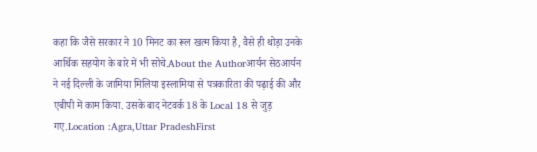कहा कि जैसे सरकार ने 10 मिनट का रूल खत्म किया है, वैसे ही थोड़ा उनके आर्थिक सहयोग के बारे में भी सोचे.About the Authorआर्यन सेठआर्यन ने नई दिल्ली के जामिया मिलिया इस्लामिया से पत्रकारिता की पढ़ाई की और एबीपी में काम किया. उसके बाद नेटवर्क 18 के Local 18 से जुड़ गए.Location :Agra,Uttar PradeshFirst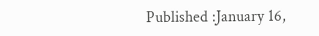Published :January 16,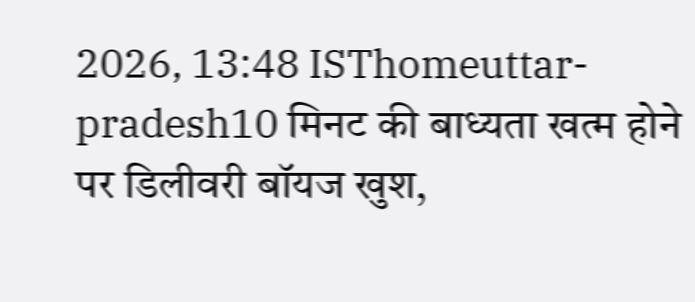2026, 13:48 ISThomeuttar-pradesh10 मिनट की बाध्यता खत्म होने पर डिलीवरी बॉयज खुश,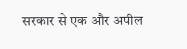सरकार से एक और अपील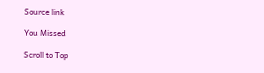Source link

You Missed

Scroll to Top